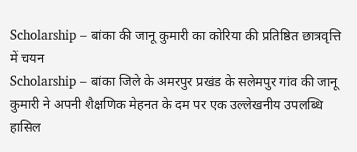Scholarship – बांका की जानू कुमारी का कोरिया की प्रतिष्ठित छात्रवृत्ति में चयन
Scholarship – बांका जिले के अमरपुर प्रखंड के सलेमपुर गांव की जानू कुमारी ने अपनी शैक्षणिक मेहनत के दम पर एक उल्लेखनीय उपलब्धि हासिल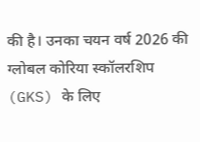की है। उनका चयन वर्ष 2026 की ग्लोबल कोरिया स्कॉलरशिप (GKS) के लिए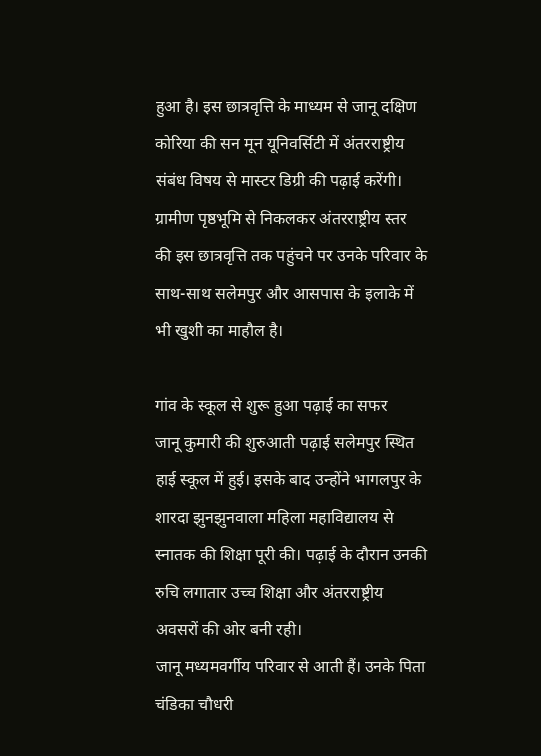हुआ है। इस छात्रवृत्ति के माध्यम से जानू दक्षिण कोरिया की सन मून यूनिवर्सिटी में अंतरराष्ट्रीय संबंध विषय से मास्टर डिग्री की पढ़ाई करेंगी। ग्रामीण पृष्ठभूमि से निकलकर अंतरराष्ट्रीय स्तर की इस छात्रवृत्ति तक पहुंचने पर उनके परिवार के साथ-साथ सलेमपुर और आसपास के इलाके में भी खुशी का माहौल है।

गांव के स्कूल से शुरू हुआ पढ़ाई का सफर
जानू कुमारी की शुरुआती पढ़ाई सलेमपुर स्थित हाई स्कूल में हुई। इसके बाद उन्होंने भागलपुर के शारदा झुनझुनवाला महिला महाविद्यालय से स्नातक की शिक्षा पूरी की। पढ़ाई के दौरान उनकी रुचि लगातार उच्च शिक्षा और अंतरराष्ट्रीय अवसरों की ओर बनी रही।
जानू मध्यमवर्गीय परिवार से आती हैं। उनके पिता चंडिका चौधरी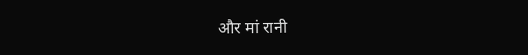और मां रानी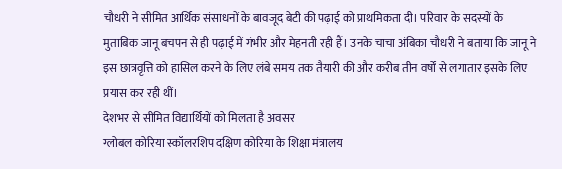चौधरी ने सीमित आर्थिक संसाधनों के बावजूद बेटी की पढ़ाई को प्राथमिकता दी। परिवार के सदस्यों के मुताबिक जानू बचपन से ही पढ़ाई में गंभीर और मेहनती रही हैं। उनके चाचा अंबिका चौधरी ने बताया कि जानू ने इस छात्रवृत्ति को हासिल करने के लिए लंबे समय तक तैयारी की और करीब तीन वर्षों से लगातार इसके लिए प्रयास कर रही थीं।
देशभर से सीमित विद्यार्थियों को मिलता है अवसर
ग्लोबल कोरिया स्कॉलरशिप दक्षिण कोरिया के शिक्षा मंत्रालय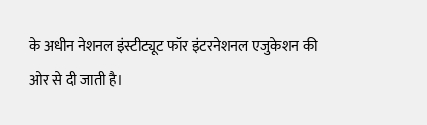के अधीन नेशनल इंस्टीट्यूट फॉर इंटरनेशनल एजुकेशन की ओर से दी जाती है।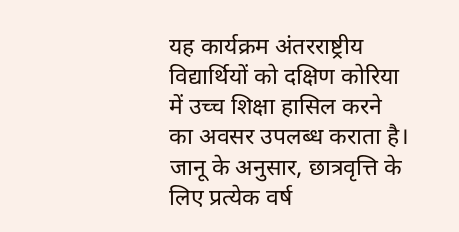यह कार्यक्रम अंतरराष्ट्रीय विद्यार्थियों को दक्षिण कोरिया में उच्च शिक्षा हासिल करने का अवसर उपलब्ध कराता है।
जानू के अनुसार, छात्रवृत्ति के लिए प्रत्येक वर्ष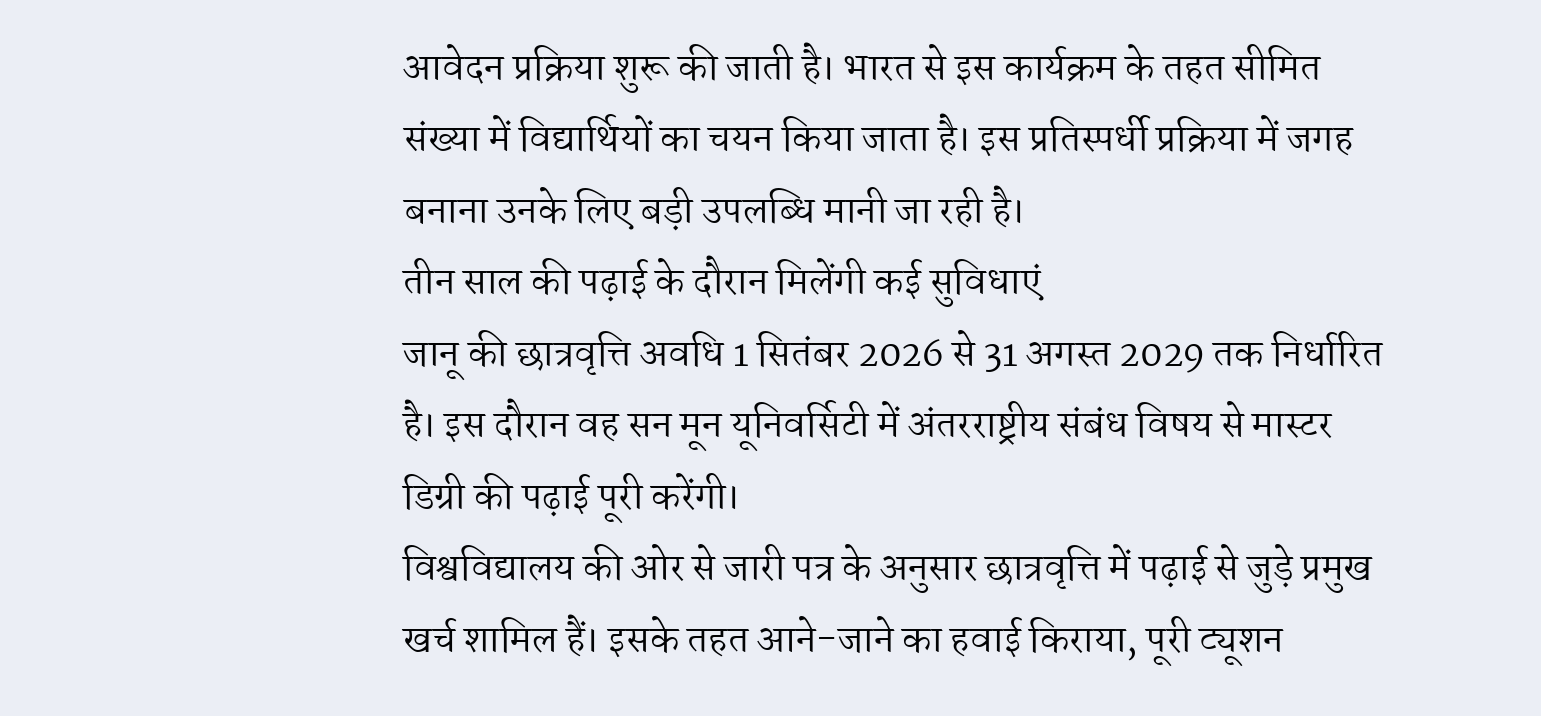आवेदन प्रक्रिया शुरू की जाती है। भारत से इस कार्यक्रम के तहत सीमित संख्या में विद्यार्थियों का चयन किया जाता है। इस प्रतिस्पर्धी प्रक्रिया में जगह बनाना उनके लिए बड़ी उपलब्धि मानी जा रही है।
तीन साल की पढ़ाई के दौरान मिलेंगी कई सुविधाएं
जानू की छात्रवृत्ति अवधि 1 सितंबर 2026 से 31 अगस्त 2029 तक निर्धारित है। इस दौरान वह सन मून यूनिवर्सिटी में अंतरराष्ट्रीय संबंध विषय से मास्टर डिग्री की पढ़ाई पूरी करेंगी।
विश्वविद्यालय की ओर से जारी पत्र के अनुसार छात्रवृत्ति में पढ़ाई से जुड़े प्रमुख खर्च शामिल हैं। इसके तहत आने-जाने का हवाई किराया, पूरी ट्यूशन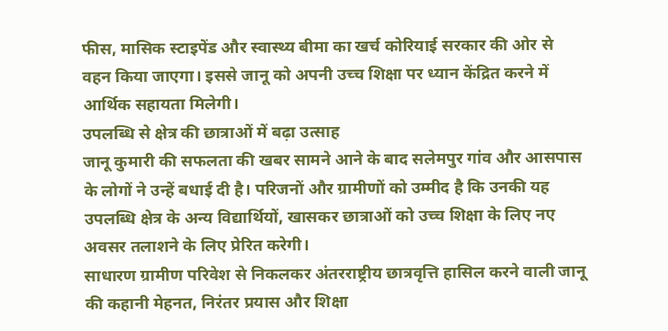फीस, मासिक स्टाइपेंड और स्वास्थ्य बीमा का खर्च कोरियाई सरकार की ओर से वहन किया जाएगा। इससे जानू को अपनी उच्च शिक्षा पर ध्यान केंद्रित करने में आर्थिक सहायता मिलेगी।
उपलब्धि से क्षेत्र की छात्राओं में बढ़ा उत्साह
जानू कुमारी की सफलता की खबर सामने आने के बाद सलेमपुर गांव और आसपास के लोगों ने उन्हें बधाई दी है। परिजनों और ग्रामीणों को उम्मीद है कि उनकी यह उपलब्धि क्षेत्र के अन्य विद्यार्थियों, खासकर छात्राओं को उच्च शिक्षा के लिए नए अवसर तलाशने के लिए प्रेरित करेगी।
साधारण ग्रामीण परिवेश से निकलकर अंतरराष्ट्रीय छात्रवृत्ति हासिल करने वाली जानू की कहानी मेहनत, निरंतर प्रयास और शिक्षा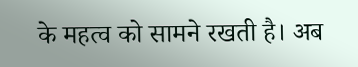के महत्व को सामने रखती है। अब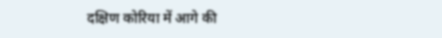दक्षिण कोरिया में आगे की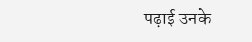पढ़ाई उनके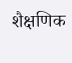शैक्षणिक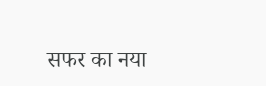सफर का नया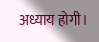अध्याय होगी।